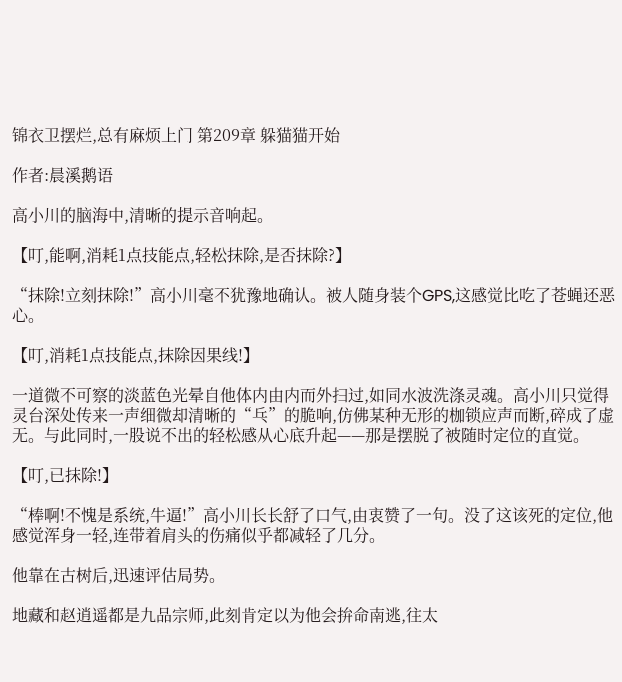锦衣卫摆烂,总有麻烦上门 第209章 躲猫猫开始

作者:晨溪鹅语

高小川的脑海中,清晰的提示音响起。

【叮,能啊,消耗1点技能点,轻松抹除,是否抹除?】

“抹除!立刻抹除!”高小川毫不犹豫地确认。被人随身装个GPS,这感觉比吃了苍蝇还恶心。

【叮,消耗1点技能点,抹除因果线!】

一道微不可察的淡蓝色光晕自他体内由内而外扫过,如同水波洗涤灵魂。高小川只觉得灵台深处传来一声细微却清晰的“乓”的脆响,仿佛某种无形的枷锁应声而断,碎成了虚无。与此同时,一股说不出的轻松感从心底升起——那是摆脱了被随时定位的直觉。

【叮,已抹除!】

“棒啊!不愧是系统,牛逼!”高小川长长舒了口气,由衷赞了一句。没了这该死的定位,他感觉浑身一轻,连带着肩头的伤痛似乎都减轻了几分。

他靠在古树后,迅速评估局势。

地藏和赵逍遥都是九品宗师,此刻肯定以为他会拚命南逃,往太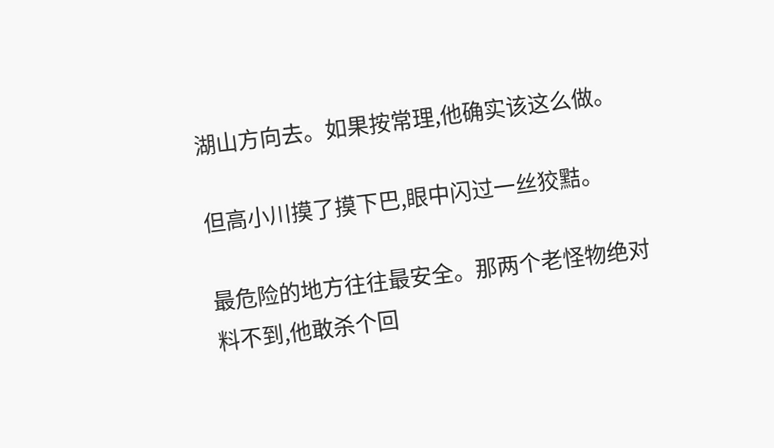湖山方向去。如果按常理,他确实该这么做。

但高小川摸了摸下巴,眼中闪过一丝狡黠。

最危险的地方往往最安全。那两个老怪物绝对料不到,他敢杀个回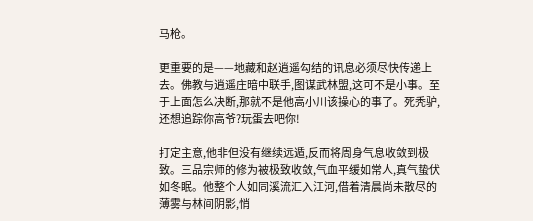马枪。

更重要的是——地藏和赵逍遥勾结的讯息必须尽快传递上去。佛教与逍遥庄暗中联手,图谋武林盟,这可不是小事。至于上面怎么决断,那就不是他高小川该操心的事了。死秃驴,还想追踪你高爷?玩蛋去吧你!

打定主意,他非但没有继续远遁,反而将周身气息收敛到极致。三品宗师的修为被极致收敛,气血平缓如常人,真气蛰伏如冬眠。他整个人如同溪流汇入江河,借着清晨尚未散尽的薄雾与林间阴影,悄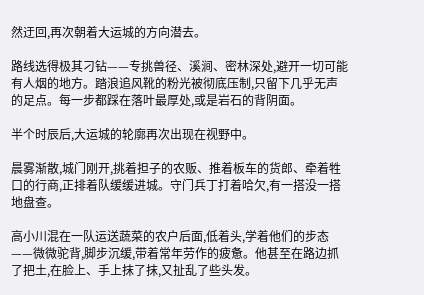然迂回,再次朝着大运城的方向潜去。

路线选得极其刁钻——专挑兽径、溪涧、密林深处,避开一切可能有人烟的地方。踏浪追风靴的粉光被彻底压制,只留下几乎无声的足点。每一步都踩在落叶最厚处,或是岩石的背阴面。

半个时辰后,大运城的轮廓再次出现在视野中。

晨雾渐散,城门刚开,挑着担子的农贩、推着板车的货郎、牵着牲口的行商,正排着队缓缓进城。守门兵丁打着哈欠,有一搭没一搭地盘查。

高小川混在一队运送蔬菜的农户后面,低着头,学着他们的步态——微微驼背,脚步沉缓,带着常年劳作的疲惫。他甚至在路边抓了把土,在脸上、手上抹了抹,又扯乱了些头发。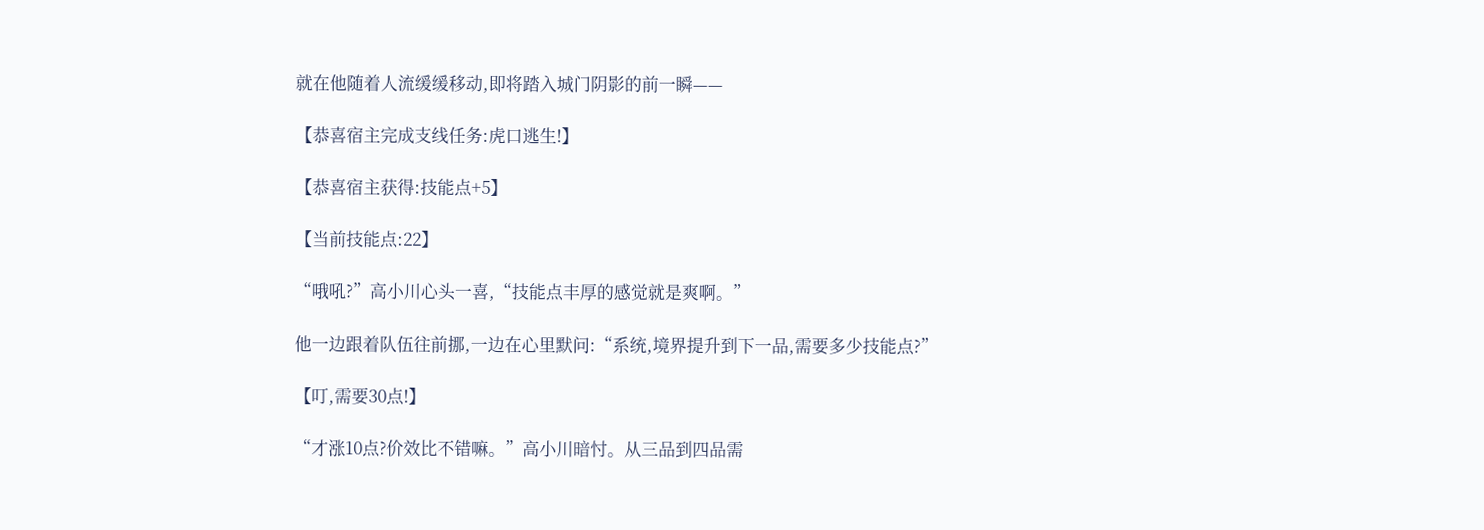就在他随着人流缓缓移动,即将踏入城门阴影的前一瞬——

【恭喜宿主完成支线任务:虎口逃生!】

【恭喜宿主获得:技能点+5】

【当前技能点:22】

“哦吼?”高小川心头一喜,“技能点丰厚的感觉就是爽啊。”

他一边跟着队伍往前挪,一边在心里默问:“系统,境界提升到下一品,需要多少技能点?”

【叮,需要30点!】

“才涨10点?价效比不错嘛。”高小川暗忖。从三品到四品需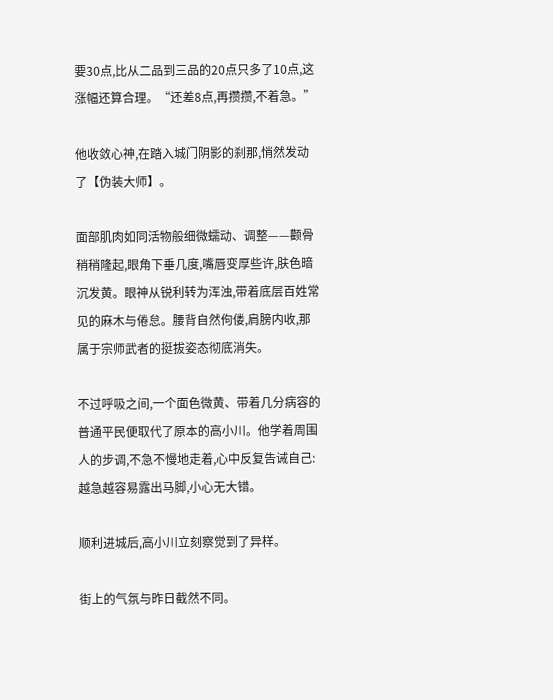要30点,比从二品到三品的20点只多了10点,这涨幅还算合理。“还差8点,再攒攒,不着急。”

他收敛心神,在踏入城门阴影的刹那,悄然发动了【伪装大师】。

面部肌肉如同活物般细微蠕动、调整——颧骨稍稍隆起,眼角下垂几度,嘴唇变厚些许,肤色暗沉发黄。眼神从锐利转为浑浊,带着底层百姓常见的麻木与倦怠。腰背自然佝偻,肩膀内收,那属于宗师武者的挺拔姿态彻底消失。

不过呼吸之间,一个面色微黄、带着几分病容的普通平民便取代了原本的高小川。他学着周围人的步调,不急不慢地走着,心中反复告诫自己:越急越容易露出马脚,小心无大错。

顺利进城后,高小川立刻察觉到了异样。

街上的气氛与昨日截然不同。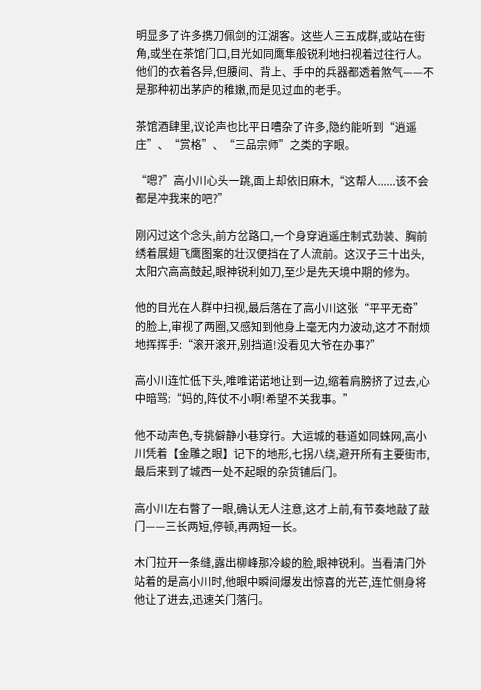明显多了许多携刀佩剑的江湖客。这些人三五成群,或站在街角,或坐在茶馆门口,目光如同鹰隼般锐利地扫视着过往行人。他们的衣着各异,但腰间、背上、手中的兵器都透着煞气——不是那种初出茅庐的稚嫩,而是见过血的老手。

茶馆酒肆里,议论声也比平日嘈杂了许多,隐约能听到“逍遥庄”、“赏格”、“三品宗师”之类的字眼。

“嗯?”高小川心头一跳,面上却依旧麻木,“这帮人......该不会都是冲我来的吧?”

刚闪过这个念头,前方岔路口,一个身穿逍遥庄制式劲装、胸前绣着展翅飞鹰图案的壮汉便挡在了人流前。这汉子三十出头,太阳穴高高鼓起,眼神锐利如刀,至少是先天境中期的修为。

他的目光在人群中扫视,最后落在了高小川这张“平平无奇”的脸上,审视了两圈,又感知到他身上毫无内力波动,这才不耐烦地挥挥手:“滚开滚开,别挡道!没看见大爷在办事?”

高小川连忙低下头,唯唯诺诺地让到一边,缩着肩膀挤了过去,心中暗骂:“妈的,阵仗不小啊!希望不关我事。”

他不动声色,专挑僻静小巷穿行。大运城的巷道如同蛛网,高小川凭着【金雕之眼】记下的地形,七拐八绕,避开所有主要街市,最后来到了城西一处不起眼的杂货铺后门。

高小川左右瞥了一眼,确认无人注意,这才上前,有节奏地敲了敲门——三长两短,停顿,再两短一长。

木门拉开一条缝,露出柳峰那冷峻的脸,眼神锐利。当看清门外站着的是高小川时,他眼中瞬间爆发出惊喜的光芒,连忙侧身将他让了进去,迅速关门落闩。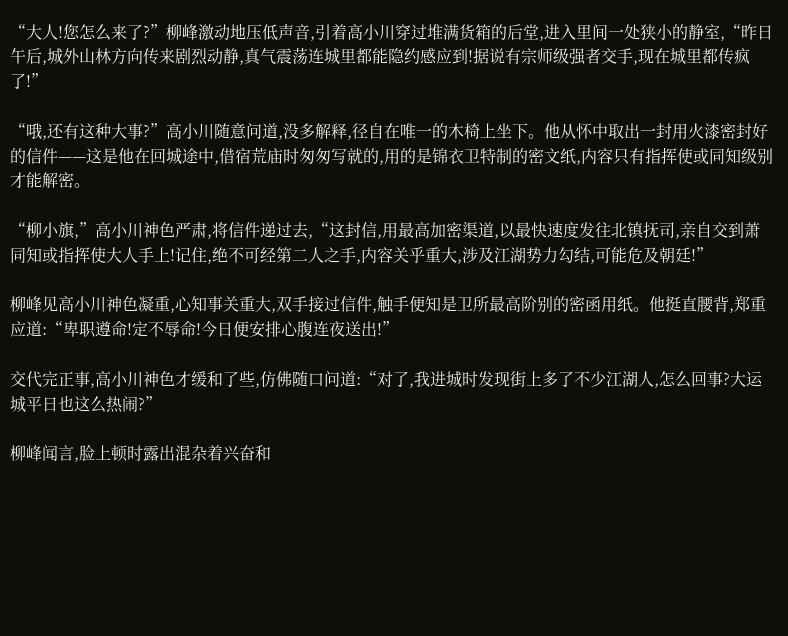“大人!您怎么来了?”柳峰激动地压低声音,引着高小川穿过堆满货箱的后堂,进入里间一处狭小的静室,“昨日午后,城外山林方向传来剧烈动静,真气震荡连城里都能隐约感应到!据说有宗师级强者交手,现在城里都传疯了!”

“哦,还有这种大事?”高小川随意问道,没多解释,径自在唯一的木椅上坐下。他从怀中取出一封用火漆密封好的信件——这是他在回城途中,借宿荒庙时匆匆写就的,用的是锦衣卫特制的密文纸,内容只有指挥使或同知级别才能解密。

“柳小旗,”高小川神色严肃,将信件递过去,“这封信,用最高加密渠道,以最快速度发往北镇抚司,亲自交到萧同知或指挥使大人手上!记住,绝不可经第二人之手,内容关乎重大,涉及江湖势力勾结,可能危及朝廷!”

柳峰见高小川神色凝重,心知事关重大,双手接过信件,触手便知是卫所最高阶别的密函用纸。他挺直腰背,郑重应道:“卑职遵命!定不辱命!今日便安排心腹连夜送出!”

交代完正事,高小川神色才缓和了些,仿佛随口问道:“对了,我进城时发现街上多了不少江湖人,怎么回事?大运城平日也这么热闹?”

柳峰闻言,脸上顿时露出混杂着兴奋和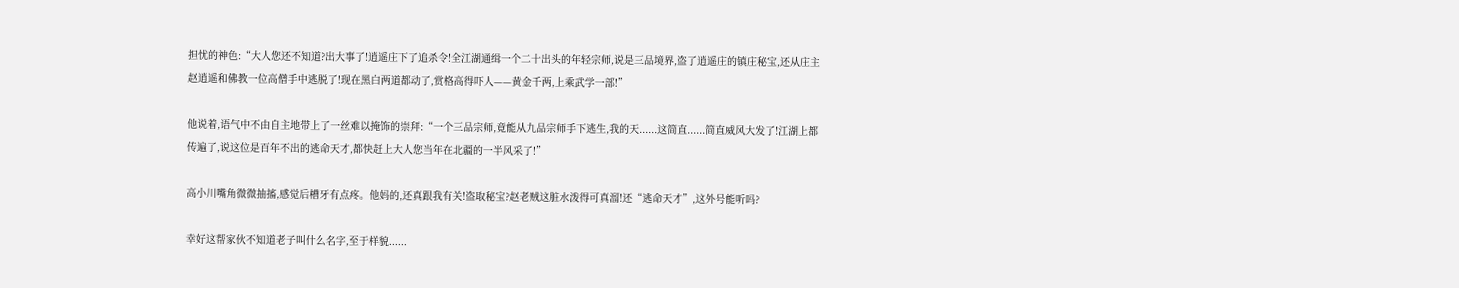担忧的神色:“大人您还不知道?出大事了!逍遥庄下了追杀令!全江湖通缉一个二十出头的年轻宗师,说是三品境界,盗了逍遥庄的镇庄秘宝,还从庄主赵逍遥和佛教一位高僧手中逃脱了!现在黑白两道都动了,赏格高得吓人——黄金千两,上乘武学一部!”

他说着,语气中不由自主地带上了一丝难以掩饰的崇拜:“一个三品宗师,竟能从九品宗师手下逃生,我的天......这简直......简直威风大发了!江湖上都传遍了,说这位是百年不出的逃命天才,都快赶上大人您当年在北疆的一半风采了!”

高小川嘴角微微抽搐,感觉后槽牙有点疼。他妈的,还真跟我有关!盗取秘宝?赵老贼这脏水泼得可真溜!还“逃命天才”,这外号能听吗?

幸好这帮家伙不知道老子叫什么名字,至于样貌......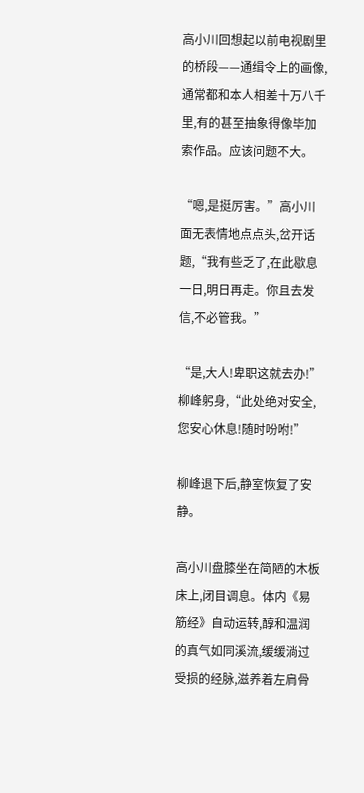高小川回想起以前电视剧里的桥段——通缉令上的画像,通常都和本人相差十万八千里,有的甚至抽象得像毕加索作品。应该问题不大。

“嗯,是挺厉害。”高小川面无表情地点点头,岔开话题,“我有些乏了,在此歇息一日,明日再走。你且去发信,不必管我。”

“是,大人!卑职这就去办!”柳峰躬身,“此处绝对安全,您安心休息!随时吩咐!”

柳峰退下后,静室恢复了安静。

高小川盘膝坐在简陋的木板床上,闭目调息。体内《易筋经》自动运转,醇和温润的真气如同溪流,缓缓淌过受损的经脉,滋养着左肩骨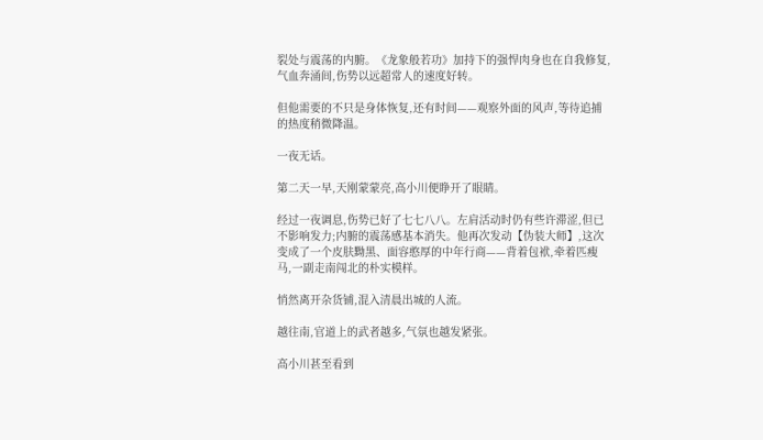裂处与震荡的内腑。《龙象般若功》加持下的强悍肉身也在自我修复,气血奔涌间,伤势以远超常人的速度好转。

但他需要的不只是身体恢复,还有时间——观察外面的风声,等待追捕的热度稍微降温。

一夜无话。

第二天一早,天刚蒙蒙亮,高小川便睁开了眼睛。

经过一夜调息,伤势已好了七七八八。左肩活动时仍有些许滞涩,但已不影响发力;内腑的震荡感基本消失。他再次发动【伪装大师】,这次变成了一个皮肤黝黑、面容憨厚的中年行商——背着包袱,牵着匹瘦马,一副走南闯北的朴实模样。

悄然离开杂货铺,混入清晨出城的人流。

越往南,官道上的武者越多,气氛也越发紧张。

高小川甚至看到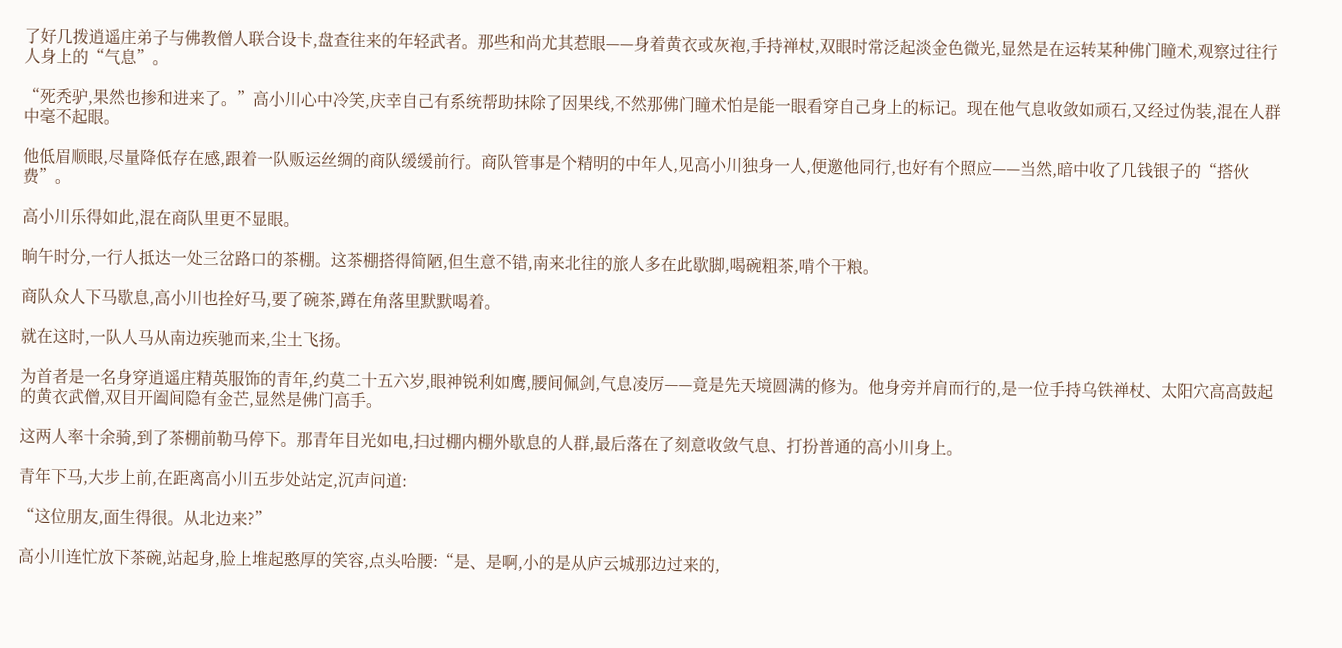了好几拨逍遥庄弟子与佛教僧人联合设卡,盘查往来的年轻武者。那些和尚尤其惹眼——身着黄衣或灰袍,手持禅杖,双眼时常泛起淡金色微光,显然是在运转某种佛门瞳术,观察过往行人身上的“气息”。

“死秃驴,果然也掺和进来了。”高小川心中冷笑,庆幸自己有系统帮助抹除了因果线,不然那佛门瞳术怕是能一眼看穿自己身上的标记。现在他气息收敛如顽石,又经过伪装,混在人群中毫不起眼。

他低眉顺眼,尽量降低存在感,跟着一队贩运丝绸的商队缓缓前行。商队管事是个精明的中年人,见高小川独身一人,便邀他同行,也好有个照应——当然,暗中收了几钱银子的“搭伙费”。

高小川乐得如此,混在商队里更不显眼。

晌午时分,一行人抵达一处三岔路口的茶棚。这茶棚搭得简陋,但生意不错,南来北往的旅人多在此歇脚,喝碗粗茶,啃个干粮。

商队众人下马歇息,高小川也拴好马,要了碗茶,蹲在角落里默默喝着。

就在这时,一队人马从南边疾驰而来,尘土飞扬。

为首者是一名身穿逍遥庄精英服饰的青年,约莫二十五六岁,眼神锐利如鹰,腰间佩剑,气息凌厉——竟是先天境圆满的修为。他身旁并肩而行的,是一位手持乌铁禅杖、太阳穴高高鼓起的黄衣武僧,双目开阖间隐有金芒,显然是佛门高手。

这两人率十余骑,到了茶棚前勒马停下。那青年目光如电,扫过棚内棚外歇息的人群,最后落在了刻意收敛气息、打扮普通的高小川身上。

青年下马,大步上前,在距离高小川五步处站定,沉声问道:

“这位朋友,面生得很。从北边来?”

高小川连忙放下茶碗,站起身,脸上堆起憨厚的笑容,点头哈腰:“是、是啊,小的是从庐云城那边过来的,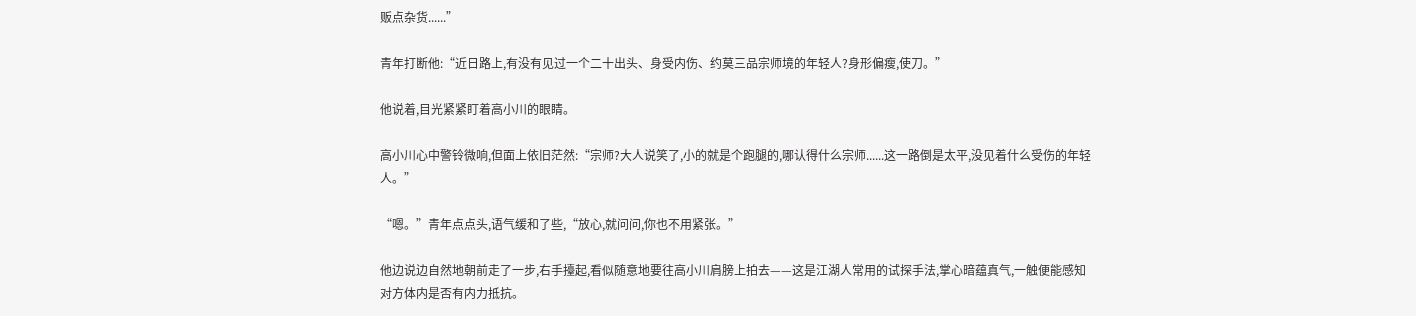贩点杂货......”

青年打断他:“近日路上,有没有见过一个二十出头、身受内伤、约莫三品宗师境的年轻人?身形偏瘦,使刀。”

他说着,目光紧紧盯着高小川的眼睛。

高小川心中警铃微响,但面上依旧茫然:“宗师?大人说笑了,小的就是个跑腿的,哪认得什么宗师......这一路倒是太平,没见着什么受伤的年轻人。”

“嗯。”青年点点头,语气缓和了些,“放心,就问问,你也不用紧张。”

他边说边自然地朝前走了一步,右手擡起,看似随意地要往高小川肩膀上拍去——这是江湖人常用的试探手法,掌心暗蕴真气,一触便能感知对方体内是否有内力抵抗。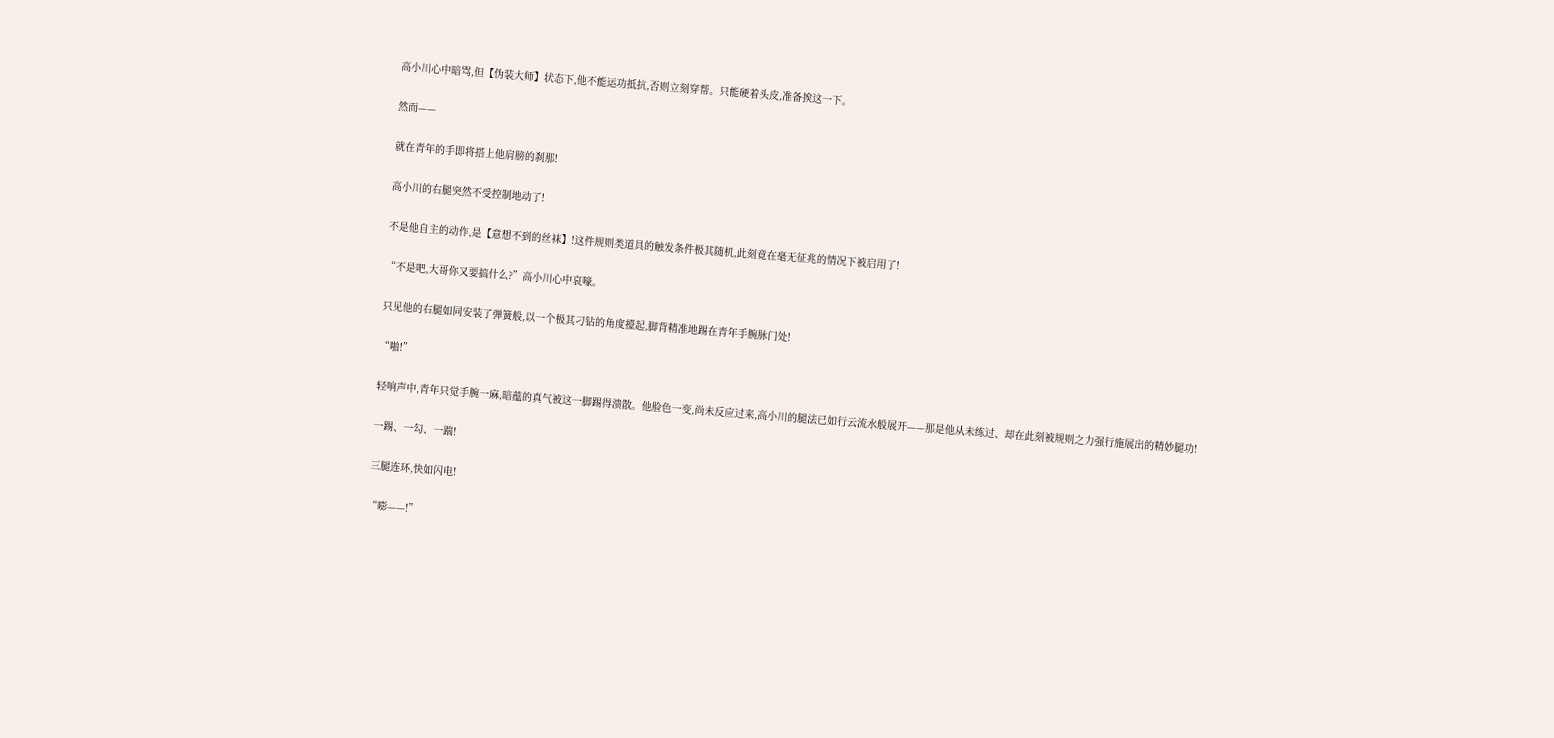高小川心中暗骂,但【伪装大师】状态下,他不能运功抵抗,否则立刻穿帮。只能硬着头皮,准备挨这一下。

然而——

就在青年的手即将搭上他肩膀的刹那!

高小川的右腿突然不受控制地动了!

不是他自主的动作,是【意想不到的丝袜】!这件规则类道具的触发条件极其随机,此刻竟在毫无征兆的情况下被启用了!

“不是吧,大哥你又要搞什么?”高小川心中哀嚎。

只见他的右腿如同安装了弹簧般,以一个极其刁钻的角度擡起,脚背精准地踢在青年手腕脉门处!

“啪!”

轻响声中,青年只觉手腕一麻,暗蕴的真气被这一脚踢得溃散。他脸色一变,尚未反应过来,高小川的腿法已如行云流水般展开——那是他从未练过、却在此刻被规则之力强行施展出的精妙腿功!

一踢、一勾、一踹!

三腿连环,快如闪电!

“嘭——!”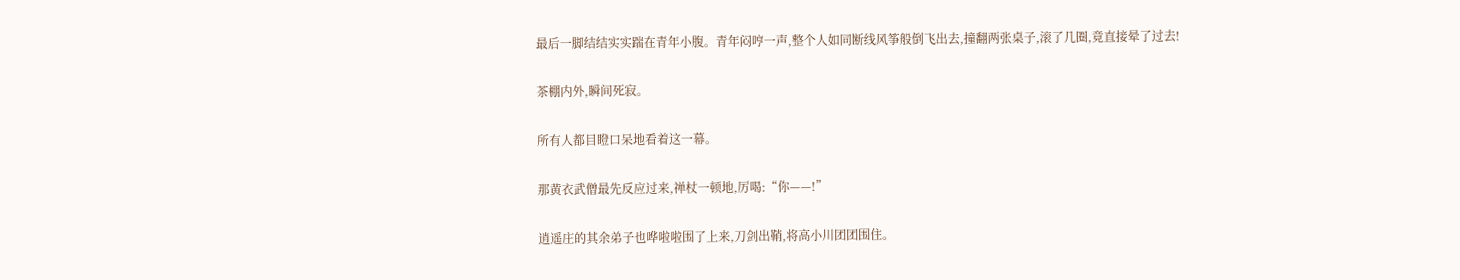最后一脚结结实实踹在青年小腹。青年闷哼一声,整个人如同断线风筝般倒飞出去,撞翻两张桌子,滚了几圈,竟直接晕了过去!

茶棚内外,瞬间死寂。

所有人都目瞪口呆地看着这一幕。

那黄衣武僧最先反应过来,禅杖一顿地,厉喝:“你——!”

逍遥庄的其余弟子也哗啦啦围了上来,刀剑出鞘,将高小川团团围住。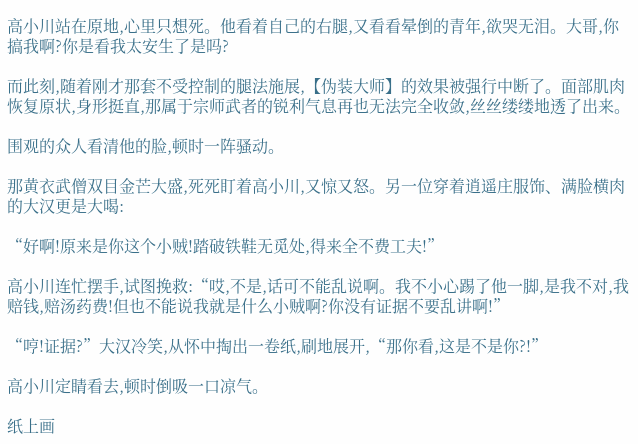高小川站在原地,心里只想死。他看着自己的右腿,又看看晕倒的青年,欲哭无泪。大哥,你搞我啊?你是看我太安生了是吗?

而此刻,随着刚才那套不受控制的腿法施展,【伪装大师】的效果被强行中断了。面部肌肉恢复原状,身形挺直,那属于宗师武者的锐利气息再也无法完全收敛,丝丝缕缕地透了出来。

围观的众人看清他的脸,顿时一阵骚动。

那黄衣武僧双目金芒大盛,死死盯着高小川,又惊又怒。另一位穿着逍遥庄服饰、满脸横肉的大汉更是大喝:

“好啊!原来是你这个小贼!踏破铁鞋无觅处,得来全不费工夫!”

高小川连忙摆手,试图挽救:“哎,不是,话可不能乱说啊。我不小心踢了他一脚,是我不对,我赔钱,赔汤药费!但也不能说我就是什么小贼啊?你没有证据不要乱讲啊!”

“哼!证据?”大汉冷笑,从怀中掏出一卷纸,刷地展开,“那你看,这是不是你?!”

高小川定睛看去,顿时倒吸一口凉气。

纸上画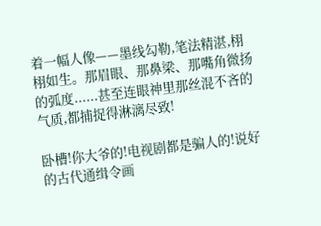着一幅人像——墨线勾勒,笔法精湛,栩栩如生。那眉眼、那鼻梁、那嘴角微扬的弧度......甚至连眼神里那丝混不吝的气质,都捕捉得淋漓尽致!

卧槽!你大爷的!电视剧都是骗人的!说好的古代通缉令画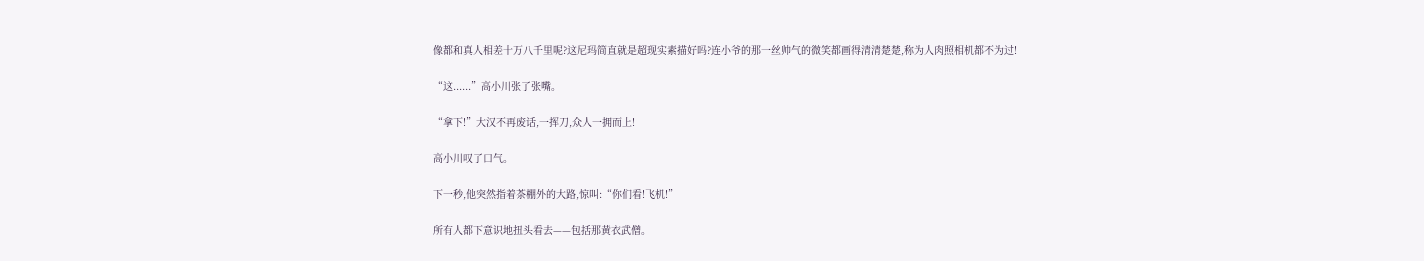像都和真人相差十万八千里呢?这尼玛简直就是超现实素描好吗?连小爷的那一丝帅气的微笑都画得清清楚楚,称为人肉照相机都不为过!

“这......”高小川张了张嘴。

“拿下!”大汉不再废话,一挥刀,众人一拥而上!

高小川叹了口气。

下一秒,他突然指着茶棚外的大路,惊叫:“你们看!飞机!”

所有人都下意识地扭头看去——包括那黄衣武僧。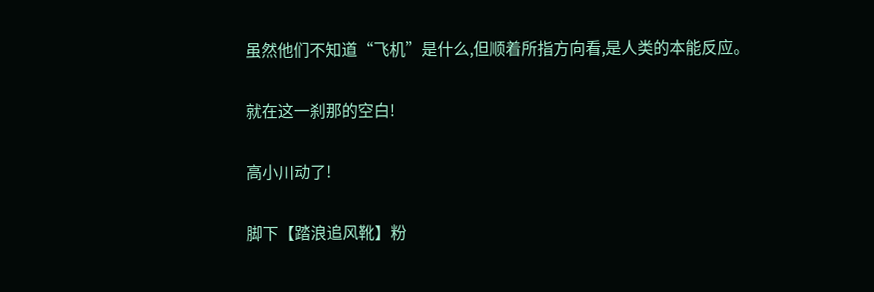虽然他们不知道“飞机”是什么,但顺着所指方向看,是人类的本能反应。

就在这一刹那的空白!

高小川动了!

脚下【踏浪追风靴】粉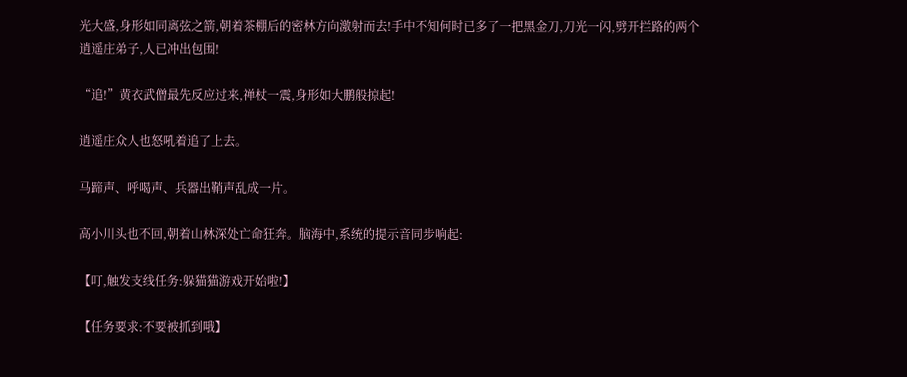光大盛,身形如同离弦之箭,朝着茶棚后的密林方向激射而去!手中不知何时已多了一把黑金刀,刀光一闪,劈开拦路的两个逍遥庄弟子,人已冲出包围!

“追!”黄衣武僧最先反应过来,禅杖一震,身形如大鹏般掠起!

逍遥庄众人也怒吼着追了上去。

马蹄声、呼喝声、兵器出鞘声乱成一片。

高小川头也不回,朝着山林深处亡命狂奔。脑海中,系统的提示音同步响起:

【叮,触发支线任务:躲猫猫游戏开始啦!】

【任务要求:不要被抓到哦】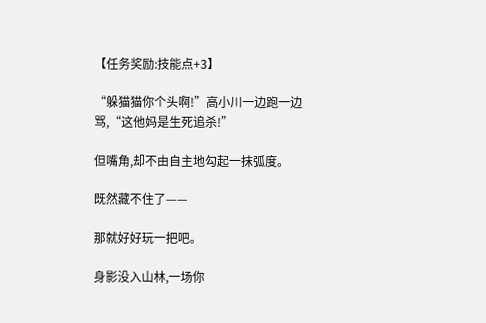【任务奖励:技能点+3】

“躲猫猫你个头啊!”高小川一边跑一边骂,“这他妈是生死追杀!”

但嘴角,却不由自主地勾起一抹弧度。

既然藏不住了——

那就好好玩一把吧。

身影没入山林,一场你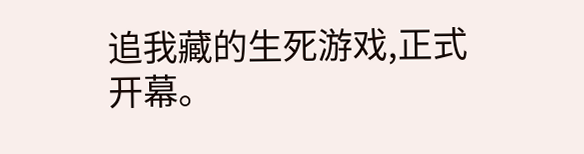追我藏的生死游戏,正式开幕。